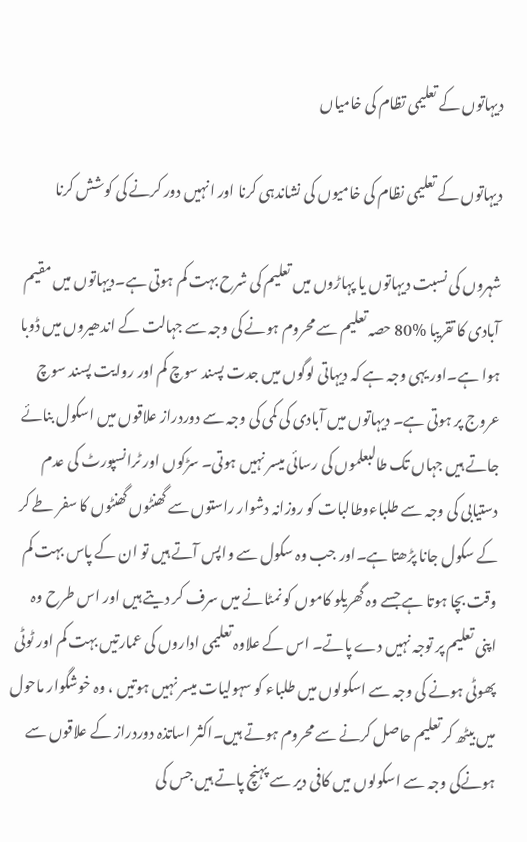دیہاتوں کے تعلیمی تظام کی خامیاں

دیہاتوں کے تعلیمی نظام کی خامیوں کی نشاندہی کرنا اور انہیں دور کرنے کی کوشش کرنا

شہروں کی نسبت دیہاتوں یا پہاڑوں میں تعلیم کی شرح بہت کم ہوتی ہے۔دیہاتوں میں مقیم آبادی کا تقریبا %80 حصہ تعلیم سے محروم ہونے کی وجہ سے جہالت کے اندھیروں میں ڈوبا ہوا ہے۔اور یہی وجہ ہے کہ دیہاتی لوگوں میں جدت پسند سوچ کم اور روایت پسند سوچ عروج پر ہوتی ہے۔ دیہاتوں میں آبادی کی کمی کی وجہ سے دوردراز علاقوں میں اسکول بنائے جاتے ہیں جہاں تک طالبعلموں کی رسائی میسر نہیں ہوتی۔ سڑکوں اور ٹرانسپورٹ کی عدم دستیابی کی وجہ سے طلباءوطالبات کو روزانہ دشوار راستوں سے گھنٹوں گھنٹوں کا سفر طے کر کے سکول جانا پڑھتا ہے۔اور جب وہ سکول سے واپس آتے ہیں تو ان کے پاس بہت کم وقت بچا ہوتا ہے جسے وہ گھریلو کاموں کو نمٹانے میں سرف کر دیتے ہیں اور اس طرح وہ اپنی تعلیم پر توجہ نہیں دے پاتے۔ اس کے علاوہ تعلیمی اداروں کی عمارتیں بہت کم اور ٹوٹی پھوٹی ہونے کی وجہ سے اسکولوں میں طلباء کو سہولیات میسر نہیں ہوتیں ، وہ خوشگوار ماحول میں بیٹھ کر تعلیم حاصل کرنے سے محروم ہوتے ہیں۔اکثر اساتذہ دوردراز کے علاقوں سے ہونےکی وجہ سے اسکولوں میں کافی دیر سے پہنچ پاتے ہیں جس کی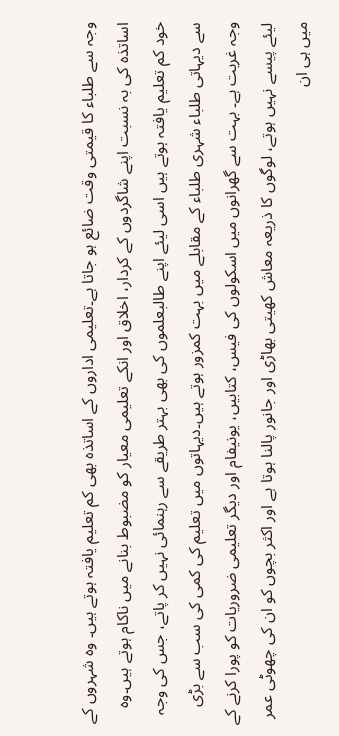وجہ سے طلباء کا قیمتی وقت ضائع ہو جاتا ہے۔تعلیمی اداروں کے اساتذہ بھی کم تعلیم یافتہ ہوتے ہیں۔ وہ شہروں کے اساتذہ کی بہ نسبت اپنے شاگردوں کے کردار، اخلاق اور انکے تعلیمی معیار کو مضبوط بنانے میں ناکام ہوتے ہیں۔وہ خود کم تعلیم یافتہ ہوتے ہیں اسی لیئے اپنے طالبعلموں کی بھی بہتر طریقے سے رہنمائی نہیں کر پاتے، جس کی وجہ سے دیہاتی طلباء شہری طلباء کے مقابلے میں بہت کمزور ہوتے ہیں۔دیہاتوں میں تعلیم کی کمی کی سب سے بڑی وجہ غربت ہے۔ بہت سے گھرانوں میں اسکولوں کی فیس، کتابیں، یونیفام اور دیگر تعلیمی ضروریات کو پورا کرنے کے لیئے پیسے نہیں ہوتے، لوگوں کا ذریعہ معاش کھیتی بھاڑی اور جانور پالنا ہوتا ہے اور اکثر بچوں کو ان کی چھوٹی عمر میں ہی ان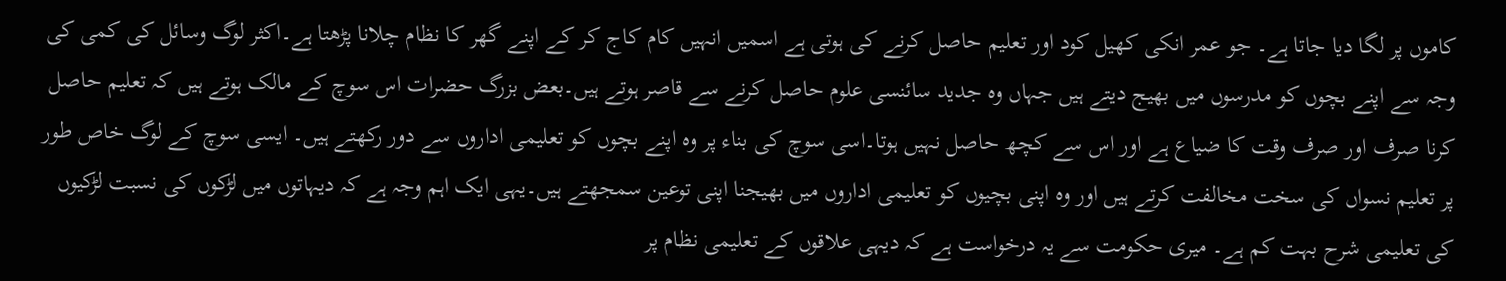کاموں پر لگا دیا جاتا ہے۔ جو عمر انکی کھیل کود اور تعلیم حاصل کرنے کی ہوتی ہے اسمیں انہیں کام کاج کر کے اپنے گھر کا نظام چلانا پڑھتا ہے۔اکثر لوگ وسائل کی کمی کی وجہ سے اپنے بچوں کو مدرسوں میں بھیج دیتے ہیں جہاں وہ جدید سائنسی علوم حاصل کرنے سے قاصر ہوتے ہیں۔بعض بزرگ حضرات اس سوچ کے مالک ہوتے ہیں کہ تعلیم حاصل کرنا صرف اور صرف وقت کا ضیاع ہے اور اس سے کچھ حاصل نہیں ہوتا۔اسی سوچ کی بناء پر وہ اپنے بچوں کو تعلیمی اداروں سے دور رکھتے ہیں۔ ایسی سوچ کے لوگ خاص طور پر تعلیم نسواں کی سخت مخالفت کرتے ہیں اور وہ اپنی بچیوں کو تعلیمی اداروں میں بھیجنا اپنی توعین سمجھتے ہیں۔یہی ایک اہم وجہ ہے کہ دیہاتوں میں لڑکوں کی نسبت لڑکیوں کی تعلیمی شرح بہت کم ہے۔ میری حکومت سے یہ درخواست ہے کہ دیہی علاقوں کے تعلیمی نظام پر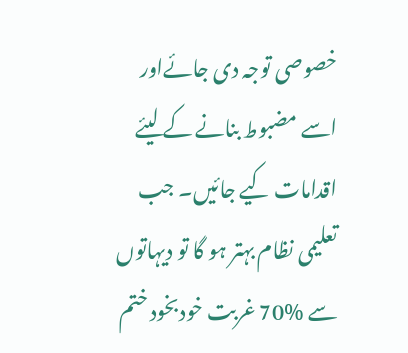خصوصی توجہ دی جائےاور اسے مضبوط بنانے کے لیئے اقدامات کیے جائیں۔ جب تعلیمی نظام بہتر ہو گا تو دیہاتوں سے %70 غربت خودبخود ختم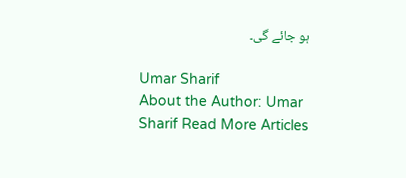ہو جائے گی۔

Umar Sharif
About the Author: Umar Sharif Read More Articles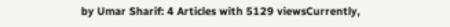by Umar Sharif: 4 Articles with 5129 viewsCurrently,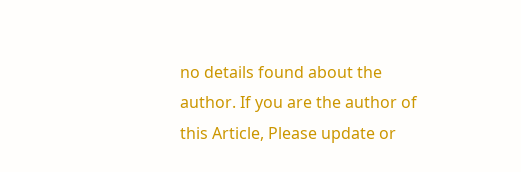no details found about the author. If you are the author of this Article, Please update or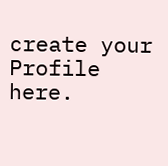create your Profile here.